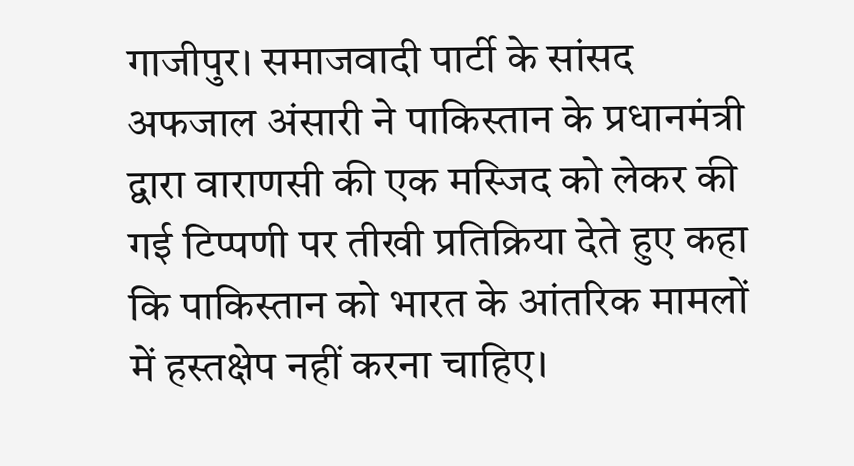गाजीपुर। समाजवादी पार्टी के सांसद अफजाल अंसारी ने पाकिस्तान के प्रधानमंत्री द्वारा वाराणसी की एक मस्जिद को लेकर की गई टिप्पणी पर तीखी प्रतिक्रिया देते हुए कहा कि पाकिस्तान को भारत के आंतरिक मामलों में हस्तक्षेप नहीं करना चाहिए।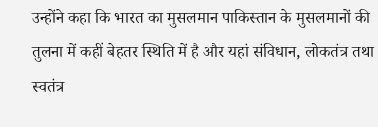उन्होंने कहा कि भारत का मुसलमान पाकिस्तान के मुसलमानों की तुलना में कहीं बेहतर स्थिति में है और यहां संविधान, लोकतंत्र तथा स्वतंत्र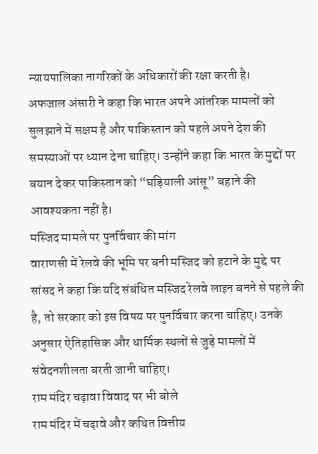न्यायपालिका नागरिकों के अधिकारों की रक्षा करती है।
अफजाल अंसारी ने कहा कि भारत अपने आंतरिक मामलों को सुलझाने में सक्षम है और पाकिस्तान को पहले अपने देश की समस्याओं पर ध्यान देना चाहिए। उन्होंने कहा कि भारत के मुद्दों पर बयान देकर पाकिस्तान को “घड़ियाली आंसू” बहाने की आवश्यकता नहीं है।
मस्जिद मामले पर पुनर्विचार की मांग
वाराणसी में रेलवे की भूमि पर बनी मस्जिद को हटाने के मुद्दे पर सांसद ने कहा कि यदि संबंधित मस्जिद रेलवे लाइन बनने से पहले की है, तो सरकार को इस विषय पर पुनर्विचार करना चाहिए। उनके अनुसार ऐतिहासिक और धार्मिक स्थलों से जुड़े मामलों में संवेदनशीलता बरती जानी चाहिए।
राम मंदिर चढ़ावा विवाद पर भी बोले
राम मंदिर में चढ़ावे और कथित वित्तीय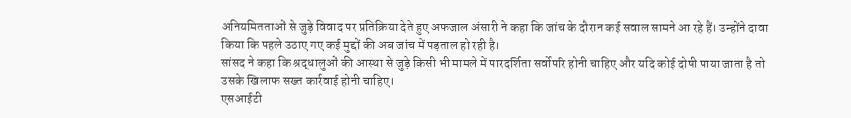अनियमितताओं से जुड़े विवाद पर प्रतिक्रिया देते हुए अफजाल अंसारी ने कहा कि जांच के दौरान कई सवाल सामने आ रहे हैं। उन्होंने दावा किया कि पहले उठाए गए कई मुद्दों की अब जांच में पड़ताल हो रही है।
सांसद ने कहा कि श्रद्धालुओं की आस्था से जुड़े किसी भी मामले में पारदर्शिता सर्वोपरि होनी चाहिए और यदि कोई दोषी पाया जाता है तो उसके खिलाफ सख्त कार्रवाई होनी चाहिए।
एसआईटी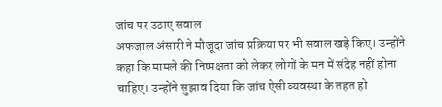जांच पर उठाए सवाल
अफजाल अंसारी ने मौजूदा जांच प्रक्रिया पर भी सवाल खड़े किए। उन्होंने कहा कि मामले की निष्पक्षता को लेकर लोगों के मन में संदेह नहीं होना चाहिए। उन्होंने सुझाव दिया कि जांच ऐसी व्यवस्था के तहत हो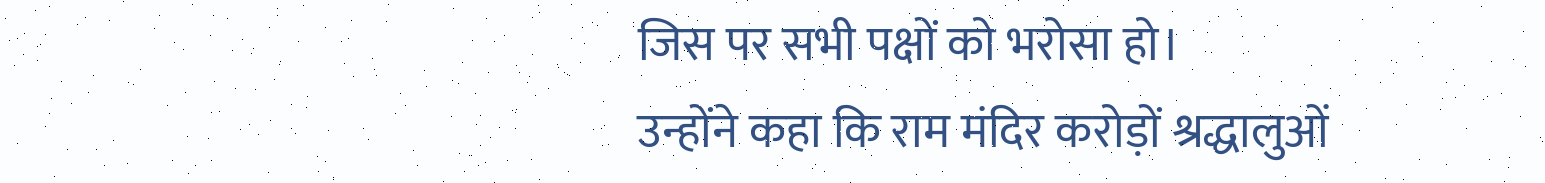जिस पर सभी पक्षों को भरोसा हो।
उन्होंने कहा कि राम मंदिर करोड़ों श्रद्धालुओं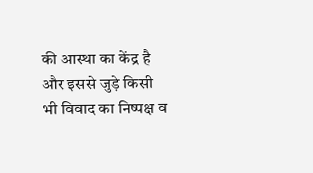की आस्था का केंद्र है और इससे जुड़े किसी भी विवाद का निष्पक्ष व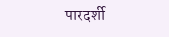पारदर्शी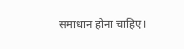समाधान होना चाहिए।